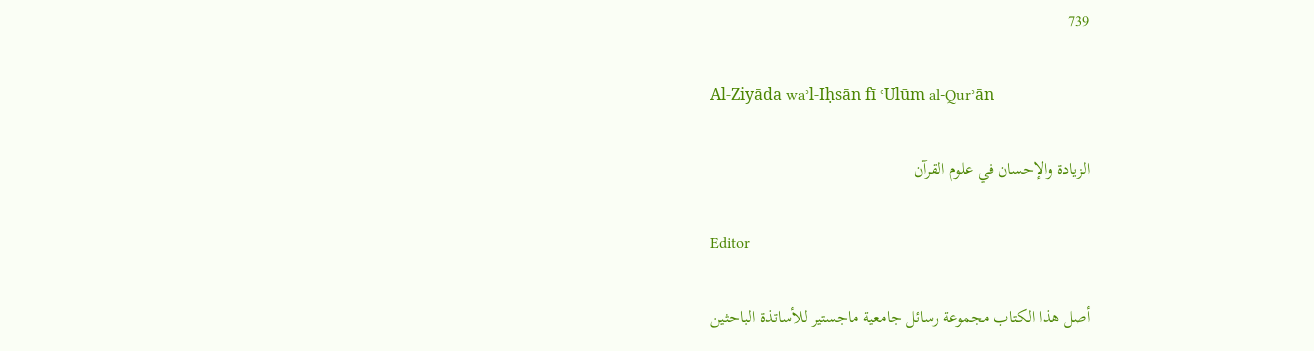739

Al-Ziyāda waʾl-Iḥsān fī ʿUlūm al-Qurʾān

الزيادة والإحسان في علوم القرآن

Editor

أصل هذا الكتاب مجموعة رسائل جامعية ماجستير للأساتذة الباحثين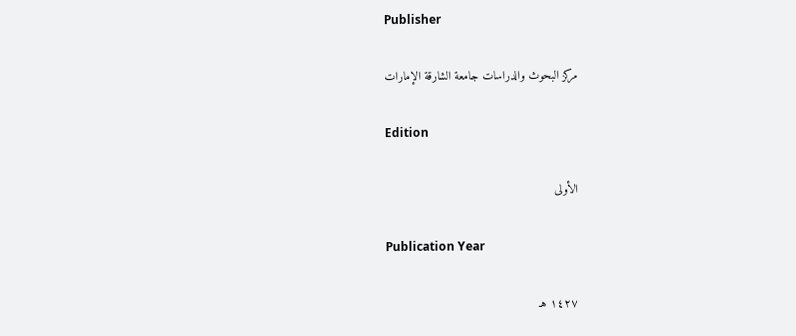Publisher

مركز البحوث والدراسات جامعة الشارقة الإمارات

Edition

الأولى

Publication Year

١٤٢٧ هـ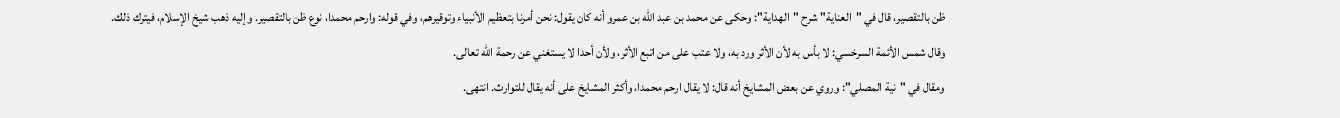ظن بالتقصير، قال في "العناية" شرح "الهداية": وحكى عن محمد بن عبد الله بن عمرو أنه كان يقول: نحن أمرنا بتعظيم الأنبياء وتوقيرهم، وفي قوله: وارحم محمدا، نوع ظن بالتقصير. وإليه ذهب شيخ الإسلام، فيترك ذلك.
وقال شمس الأئمة السرخسي: لا بأس به لأن الأثر ورد به، ولا عتب على من اتبع الأثر، ولأن أحدا لا يستغني عن رحمة الله تعالى.
ومقال في "نية المصلي": وروي عن بعض المشايخ أنه قال: لا يقال ارحم محمدا، وأكثر المشايخ على أنه يقال للتوارث. انتهى.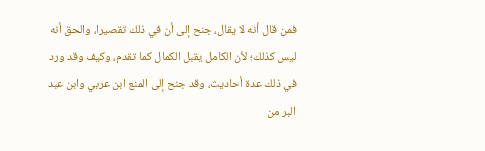فمن قال أنه لا يقال، جنح إلى أن في ذلك تقصيرا، والحق أنه ليس كذلك؛ لأن الكامل يقبل الكمال كما تقدم، وكيف وقد ورد في ذلك عدة أحاديث، وقد جنح إلى المنع ابن عربي وابن عبد البر من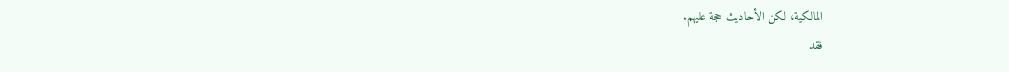المالكية، لكن الأحاديث حجة عليهم.
فقد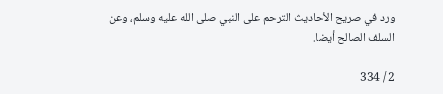ورد في صريح الأحاديث الترحم على النبي صلى الله عليه وسلم، وعن السلف الصالح أيضا.

2 / 334